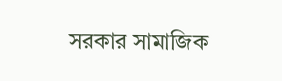সরকার সামাজিক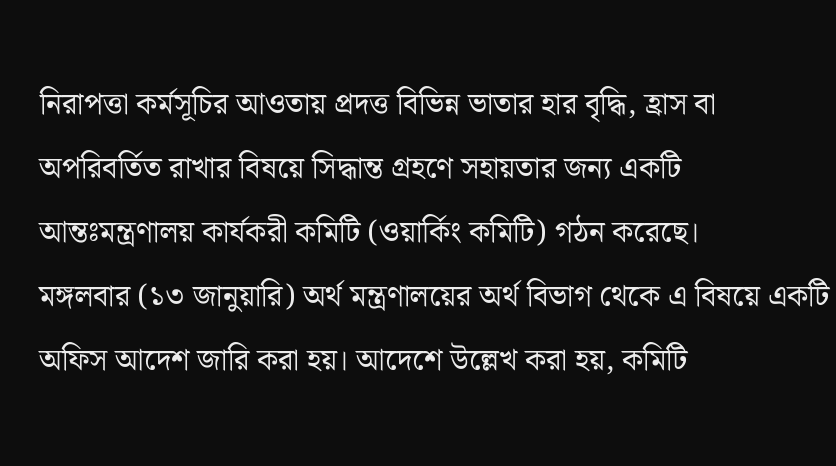নিরাপত্তা কর্মসূচির আওতায় প্রদত্ত বিভিন্ন ভাতার হার বৃদ্ধি, হ্রাস বা অপরিবর্তিত রাখার বিষয়ে সিদ্ধান্ত গ্রহণে সহায়তার জন্য একটি আন্তঃমন্ত্রণালয় কার্যকরী কমিটি (ওয়ার্কিং কমিটি) গঠন করেছে।
মঙ্গলবার (১৩ জানুয়ারি) অর্থ মন্ত্রণালয়ের অর্থ বিভাগ থেকে এ বিষয়ে একটি অফিস আদেশ জারি করা হয়। আদেশে উল্লেখ করা হয়, কমিটি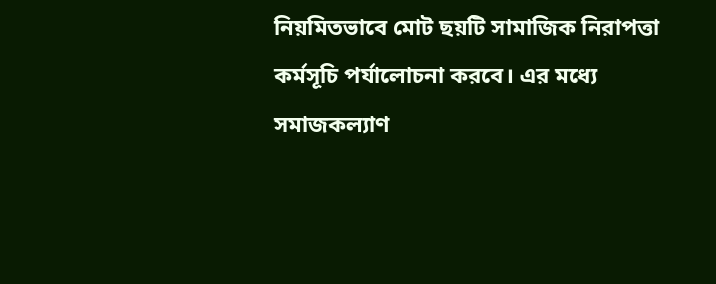নিয়মিতভাবে মোট ছয়টি সামাজিক নিরাপত্তা কর্মসূচি পর্যালোচনা করবে। এর মধ্যে সমাজকল্যাণ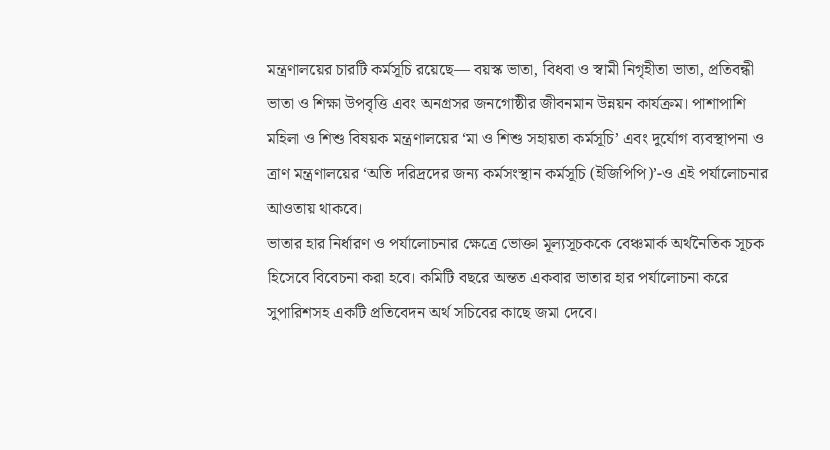মন্ত্রণালয়ের চারটি কর্মসূচি রয়েছে— বয়স্ক ভাতা, বিধবা ও স্বামী নিগৃহীতা ভাতা, প্রতিবন্ধী ভাতা ও শিক্ষা উপবৃত্তি এবং অনগ্রসর জনগোষ্ঠীর জীবনমান উন্নয়ন কার্যক্রম। পাশাপাশি মহিলা ও শিশু বিষয়ক মন্ত্রণালয়ের ‘মা ও শিশু সহায়তা কর্মসূচি’ এবং দুর্যোগ ব্যবস্থাপনা ও ত্রাণ মন্ত্রণালয়ের ‘অতি দরিদ্রদের জন্য কর্মসংস্থান কর্মসূচি (ইজিপিপি)’-ও এই পর্যালোচনার আওতায় থাকবে।
ভাতার হার নির্ধারণ ও পর্যালোচনার ক্ষেত্রে ভোক্তা মূল্যসূচককে বেঞ্চমার্ক অর্থনৈতিক সূচক হিসেবে বিবেচনা করা হবে। কমিটি বছরে অন্তত একবার ভাতার হার পর্যালোচনা করে সুপারিশসহ একটি প্রতিবেদন অর্থ সচিবের কাছে জমা দেবে।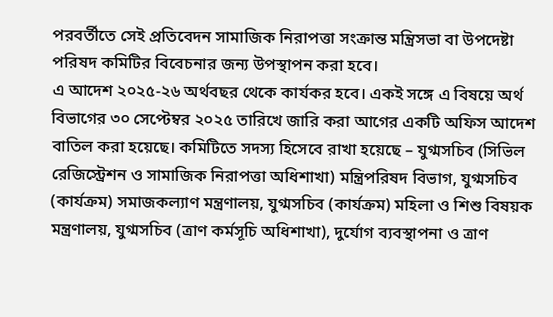পরবর্তীতে সেই প্রতিবেদন সামাজিক নিরাপত্তা সংক্রান্ত মন্ত্রিসভা বা উপদেষ্টা পরিষদ কমিটির বিবেচনার জন্য উপস্থাপন করা হবে।
এ আদেশ ২০২৫-২৬ অর্থবছর থেকে কার্যকর হবে। একই সঙ্গে এ বিষয়ে অর্থ বিভাগের ৩০ সেপ্টেম্বর ২০২৫ তারিখে জারি করা আগের একটি অফিস আদেশ বাতিল করা হয়েছে। কমিটিতে সদস্য হিসেবে রাখা হয়েছে – যুগ্মসচিব (সিভিল রেজিস্ট্রেশন ও সামাজিক নিরাপত্তা অধিশাখা) মন্ত্রিপরিষদ বিভাগ, যুগ্মসচিব (কার্যক্রম) সমাজকল্যাণ মন্ত্রণালয়, যুগ্মসচিব (কার্যক্রম) মহিলা ও শিশু বিষয়ক মন্ত্রণালয়, যুগ্মসচিব (ত্রাণ কর্মসূচি অধিশাখা), দুর্যোগ ব্যবস্থাপনা ও ত্রাণ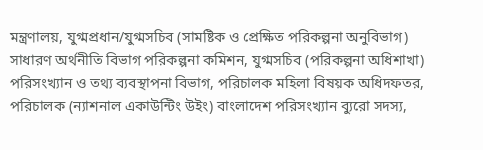মন্ত্রণালয়, যুগ্মপ্রধান/যুগ্মসচিব (সামষ্টিক ও প্রেক্ষিত পরিকল্পনা অনুবিভাগ) সাধারণ অর্থনীতি বিভাগ পরিকল্পনা কমিশন, যুগ্মসচিব (পরিকল্পনা অধিশাখা) পরিসংখ্যান ও তথ্য ব্যবস্থাপনা বিভাগ, পরিচালক মহিলা বিষয়ক অধিদফতর, পরিচালক (ন্যাশনাল একাউন্টিং উইং) বাংলাদেশ পরিসংখ্যান ব্যুরো সদস্য,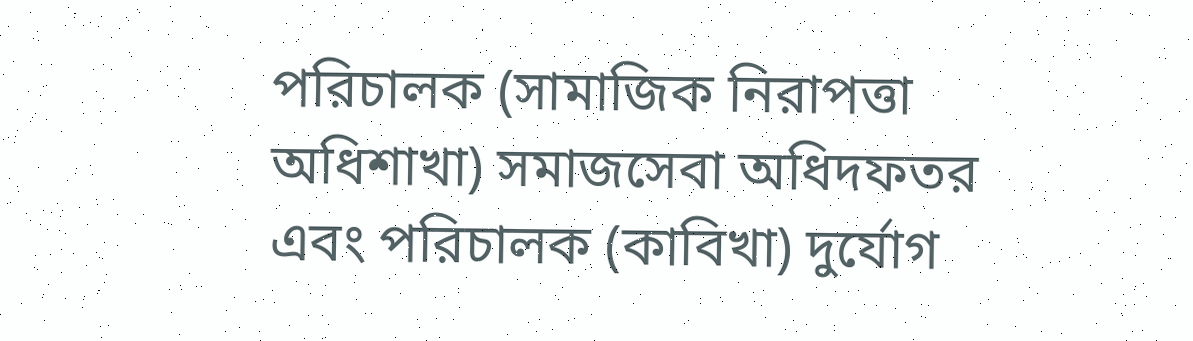পরিচালক (সামাজিক নিরাপত্তা অধিশাখা) সমাজসেবা অধিদফতর এবং পরিচালক (কাবিখা) দুর্যোগ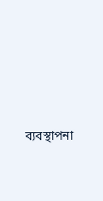ব্যবস্থাপনা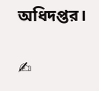অধিদপ্তর।

✍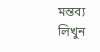মন্তব্য লিখুন